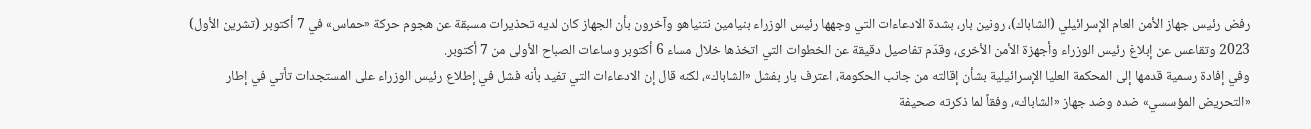رفض رئيس جهاز الأمن العام الإسرائيلي (الشاباك)، رونين بار، بشدة الادعاءات التي وجهها رئيس الوزراء بنيامين نتنياهو وآخرون بأن الجهاز كان لديه تحذيرات مسبقة عن هجوم حركة «حماس» في 7 أكتوبر (تشرين الأول) 2023 وتقاعس عن إبلاغ رئيس الوزراء وأجهزة الأمن الأخرى، وقدّم تفاصيل دقيقة عن الخطوات التي اتخذها خلال مساء 6 أكتوبر وساعات الصباح الأولى من 7 أكتوبر.
وفي إفادة رسمية قدمها إلى المحكمة العليا الإسرائيلية بشأن إقالته من جانب الحكومة، اعترف بار بفشل «الشاباك»، لكنه قال إن الادعاءات التي تفيد بأنه فشل في إطلاع رئيس الوزراء على المستجدات تأتي في إطار «التحريض المؤسسي» ضده وضد جهاز «الشاباك»، وفقاً لما ذكرته صحيفة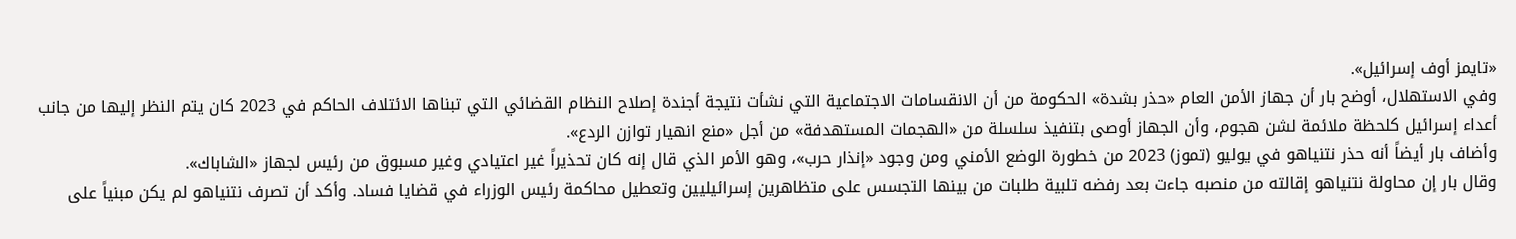«تايمز أوف إسرائيل».
وفي الاستهلال، أوضح بار أن جهاز الأمن العام «حذر بشدة» الحكومة من أن الانقسامات الاجتماعية التي نشأت نتيجة أجندة إصلاح النظام القضائي التي تبناها الائتلاف الحاكم في 2023 كان يتم النظر إليها من جانب أعداء إسرائيل كلحظة ملائمة لشن هجوم، وأن الجهاز أوصى بتنفيذ سلسلة من «الهجمات المستهدفة» من أجل «منع انهيار توازن الردع».
وأضاف بار أيضاً أنه حذر نتنياهو في يوليو (تموز) 2023 من خطورة الوضع الأمني ومن وجود «إنذار حرب»، وهو الأمر الذي قال إنه كان تحذيراً غير اعتيادي وغير مسبوق من رئيس لجهاز «الشاباك».
وقال بار إن محاولة نتنياهو إقالته من منصبه جاءت بعد رفضه تلبية طلبات من بينها التجسس على متظاهرين إسرائيليين وتعطيل محاكمة رئيس الوزراء في قضايا فساد. وأكد أن تصرف نتنياهو لم يكن مبنياً على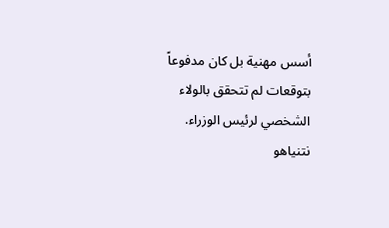أسس مهنية بل كان مدفوعاً بتوقعات لم تتحقق بالولاء الشخصي لرئيس الوزراء.
نتنياهو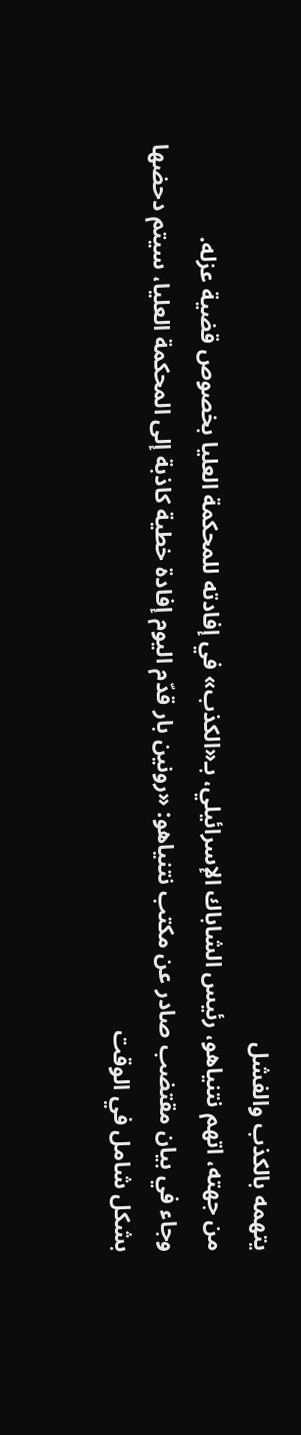يتهمه بالكذب والفشل
من جهته، اتهم نتنياهو، رئيس الشاباك الإسرائيلي، بـ«الكذب» في إفادته للمحكمة العليا بخصوص قضية عزله.
وجاء في بيان مقتضب صادر عن مكتب نتنياهو: «رونين بار قدّم اليوم إفادة خطية كاذبة إلى المحكمة العليا، سيتم دحضها بشكل شامل في الوقت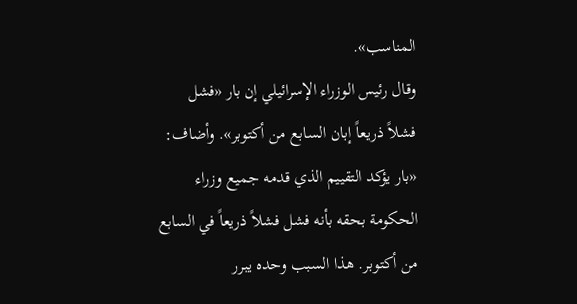المناسب».
وقال رئيس الوزراء الإسرائيلي إن بار «فشل فشلاً ذريعاً إبان السابع من أكتوبر». وأضاف: «بار يؤكد التقييم الذي قدمه جميع وزراء الحكومة بحقه بأنه فشل فشلاً ذريعاً في السابع من أكتوبر. هذا السبب وحده يبرر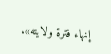إنهاء فترة ولايته».